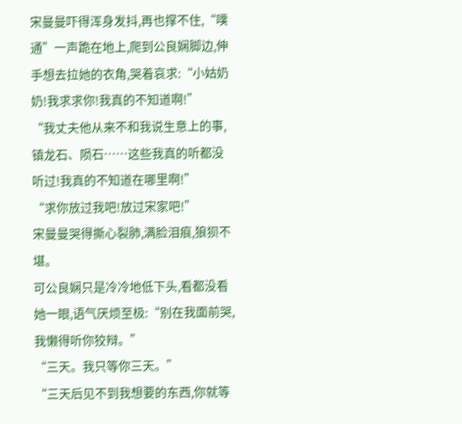宋曼曼吓得浑身发抖,再也撑不住,“噗通”一声跪在地上,爬到公良娴脚边,伸手想去拉她的衣角,哭着哀求:“小姑奶奶!我求求你!我真的不知道啊!”
“我丈夫他从来不和我说生意上的事,镇龙石、陨石……这些我真的听都没听过!我真的不知道在哪里啊!”
“求你放过我吧!放过宋家吧!”
宋曼曼哭得撕心裂肺,满脸泪痕,狼狈不堪。
可公良娴只是冷冷地低下头,看都没看她一眼,语气厌烦至极:“别在我面前哭,我懒得听你狡辩。”
“三天。我只等你三天。”
“三天后见不到我想要的东西,你就等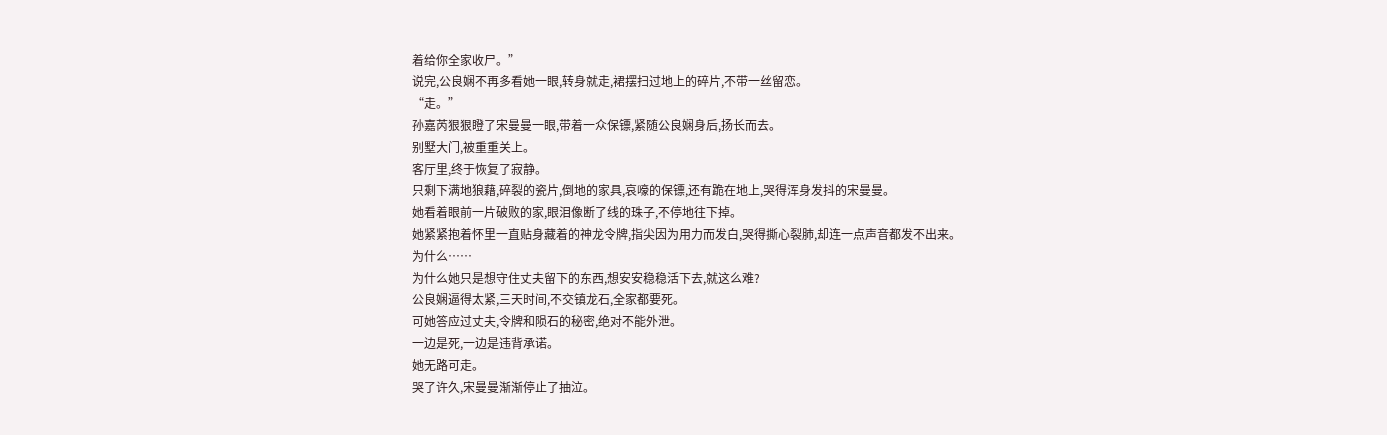着给你全家收尸。”
说完,公良娴不再多看她一眼,转身就走,裙摆扫过地上的碎片,不带一丝留恋。
“走。”
孙嘉芮狠狠瞪了宋曼曼一眼,带着一众保镖,紧随公良娴身后,扬长而去。
别墅大门,被重重关上。
客厅里,终于恢复了寂静。
只剩下满地狼藉,碎裂的瓷片,倒地的家具,哀嚎的保镖,还有跪在地上,哭得浑身发抖的宋曼曼。
她看着眼前一片破败的家,眼泪像断了线的珠子,不停地往下掉。
她紧紧抱着怀里一直贴身藏着的神龙令牌,指尖因为用力而发白,哭得撕心裂肺,却连一点声音都发不出来。
为什么……
为什么她只是想守住丈夫留下的东西,想安安稳稳活下去,就这么难?
公良娴逼得太紧,三天时间,不交镇龙石,全家都要死。
可她答应过丈夫,令牌和陨石的秘密,绝对不能外泄。
一边是死,一边是违背承诺。
她无路可走。
哭了许久,宋曼曼渐渐停止了抽泣。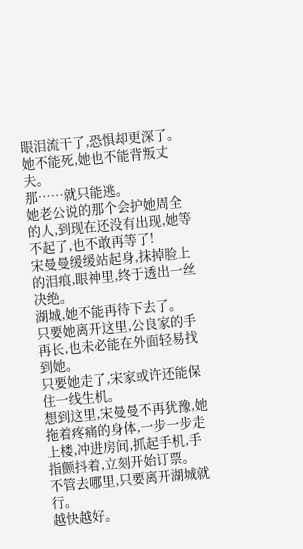眼泪流干了,恐惧却更深了。
她不能死,她也不能背叛丈夫。
那……就只能逃。
她老公说的那个会护她周全的人,到现在还没有出现,她等不起了,也不敢再等了!
宋曼曼缓缓站起身,抹掉脸上的泪痕,眼神里,终于透出一丝决绝。
湖城,她不能再待下去了。
只要她离开这里,公良家的手再长,也未必能在外面轻易找到她。
只要她走了,宋家或许还能保住一线生机。
想到这里,宋曼曼不再犹豫,她拖着疼痛的身体,一步一步走上楼,冲进房间,抓起手机,手指颤抖着,立刻开始订票。
不管去哪里,只要离开湖城就行。
越快越好。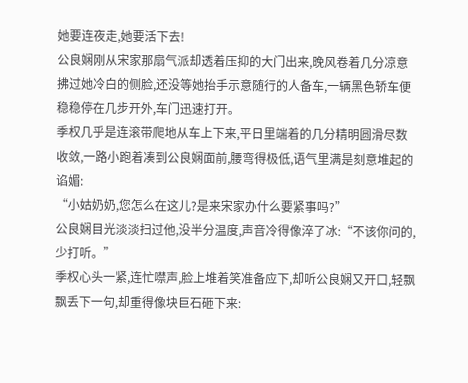她要连夜走,她要活下去!
公良娴刚从宋家那扇气派却透着压抑的大门出来,晚风卷着几分凉意拂过她冷白的侧脸,还没等她抬手示意随行的人备车,一辆黑色轿车便稳稳停在几步开外,车门迅速打开。
季权几乎是连滚带爬地从车上下来,平日里端着的几分精明圆滑尽数收敛,一路小跑着凑到公良娴面前,腰弯得极低,语气里满是刻意堆起的谄媚:
“小姑奶奶,您怎么在这儿?是来宋家办什么要紧事吗?”
公良娴目光淡淡扫过他,没半分温度,声音冷得像淬了冰:“不该你问的,少打听。”
季权心头一紧,连忙噤声,脸上堆着笑准备应下,却听公良娴又开口,轻飘飘丢下一句,却重得像块巨石砸下来: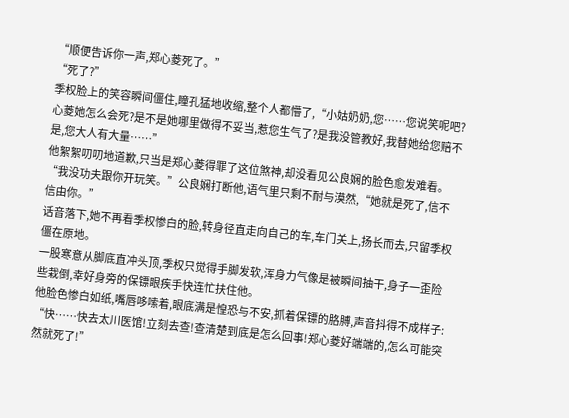“顺便告诉你一声,郑心菱死了。”
“死了?”
季权脸上的笑容瞬间僵住,瞳孔猛地收缩,整个人都懵了,“小姑奶奶,您……您说笑呢吧?心菱她怎么会死?是不是她哪里做得不妥当,惹您生气了?是我没管教好,我替她给您赔不是,您大人有大量……”
他絮絮叨叨地道歉,只当是郑心菱得罪了这位煞神,却没看见公良娴的脸色愈发难看。
“我没功夫跟你开玩笑。”公良娴打断他,语气里只剩不耐与漠然,“她就是死了,信不信由你。”
话音落下,她不再看季权惨白的脸,转身径直走向自己的车,车门关上,扬长而去,只留季权僵在原地。
一股寒意从脚底直冲头顶,季权只觉得手脚发软,浑身力气像是被瞬间抽干,身子一歪险些栽倒,幸好身旁的保镖眼疾手快连忙扶住他。
他脸色惨白如纸,嘴唇哆嗦着,眼底满是惶恐与不安,抓着保镖的胳膊,声音抖得不成样子:
“快……快去太川医馆!立刻去查!查清楚到底是怎么回事!郑心菱好端端的,怎么可能突然就死了!”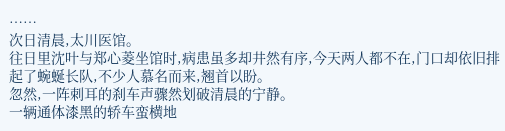……
次日清晨,太川医馆。
往日里沈叶与郑心菱坐馆时,病患虽多却井然有序,今天两人都不在,门口却依旧排起了蜿蜒长队,不少人慕名而来,翘首以盼。
忽然,一阵刺耳的刹车声骤然划破清晨的宁静。
一辆通体漆黑的轿车蛮横地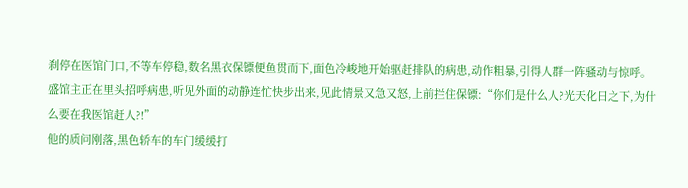刹停在医馆门口,不等车停稳,数名黑衣保镖便鱼贯而下,面色冷峻地开始驱赶排队的病患,动作粗暴,引得人群一阵骚动与惊呼。
盛馆主正在里头招呼病患,听见外面的动静连忙快步出来,见此情景又急又怒,上前拦住保镖:“你们是什么人?光天化日之下,为什么要在我医馆赶人?!”
他的质问刚落,黑色轿车的车门缓缓打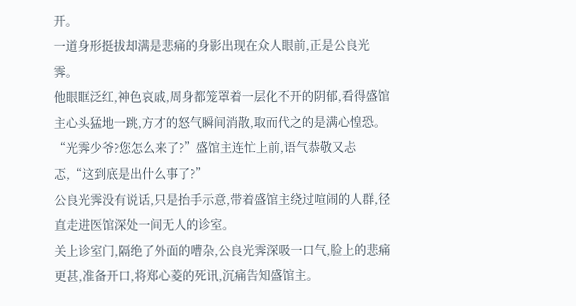开。
一道身形挺拔却满是悲痛的身影出现在众人眼前,正是公良光霁。
他眼眶泛红,神色哀戚,周身都笼罩着一层化不开的阴郁,看得盛馆主心头猛地一跳,方才的怒气瞬间消散,取而代之的是满心惶恐。
“光霁少爷?您怎么来了?”盛馆主连忙上前,语气恭敬又忐忑,“这到底是出什么事了?”
公良光霁没有说话,只是抬手示意,带着盛馆主绕过喧闹的人群,径直走进医馆深处一间无人的诊室。
关上诊室门,隔绝了外面的嘈杂,公良光霁深吸一口气,脸上的悲痛更甚,准备开口,将郑心菱的死讯,沉痛告知盛馆主。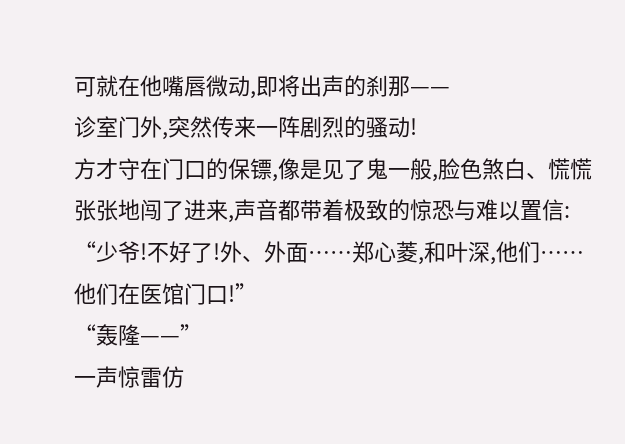可就在他嘴唇微动,即将出声的刹那——
诊室门外,突然传来一阵剧烈的骚动!
方才守在门口的保镖,像是见了鬼一般,脸色煞白、慌慌张张地闯了进来,声音都带着极致的惊恐与难以置信:
“少爷!不好了!外、外面……郑心菱,和叶深,他们……他们在医馆门口!”
“轰隆——”
一声惊雷仿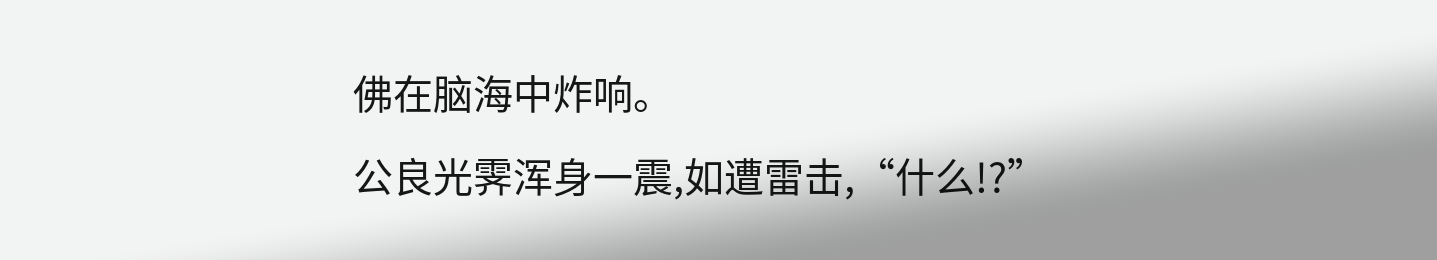佛在脑海中炸响。
公良光霁浑身一震,如遭雷击,“什么!?”